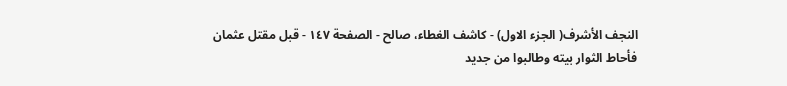النجف الأشرف( الجزء الاول) - كاشف الغطاء، صالح - الصفحة ١٤٧ - قبل مقتل عثمان
فأحاط الثوار بيته وطالبوا من جديد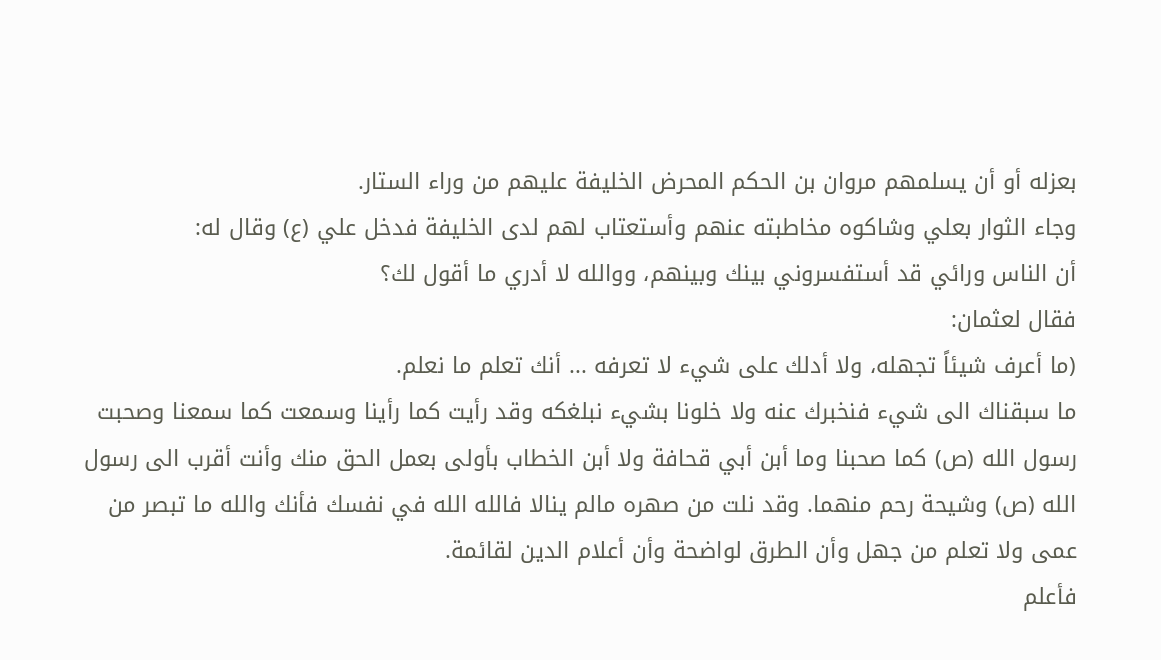بعزله أو أن يسلمهم مروان بن الحكم المحرض الخليفة عليهم من وراء الستار.
وجاء الثوار بعلي وشاكوه مخاطبته عنهم وأستعتاب لهم لدى الخليفة فدخل علي (ع) وقال له:
أن الناس ورائي قد أستفسروني بينك وبينهم، ووالله لا أدري ما أقول لك؟
فقال لعثمان:
(ما أعرف شيئاً تجهله، ولا أدلك على شيء لا تعرفه ... أنك تعلم ما نعلم.
ما سبقناك الى شيء فنخبرك عنه ولا خلونا بشيء نبلغكه وقد رأيت كما رأينا وسمعت كما سمعنا وصحبت رسول الله (ص) كما صحبنا وما أبن أبي قحافة ولا أبن الخطاب بأولى بعمل الحق منك وأنت أقرب الى رسول الله (ص) وشيحة رحم منهما. وقد نلت من صهره مالم ينالا فالله الله في نفسك فأنك والله ما تبصر من عمى ولا تعلم من جهل وأن الطرق لواضحة وأن أعلام الدين لقائمة.
فأعلم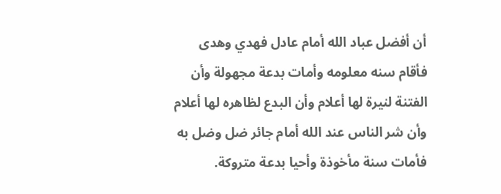أن أفضل عباد الله أمام عادل فهدي وهدى فأقام سنه معلومه وأمات بدعة مجهولة وأن الفتنة لنيرة لها أعلام وأن البدع لظاهره لها أعلام وأن شر الناس عند الله أمام جائر ضل وضل به فأمات سنة مأخوذة وأحيا بدعة متروكة.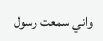واني سمعت رسول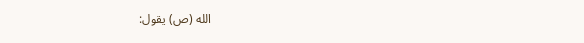الله (ص) يقول: